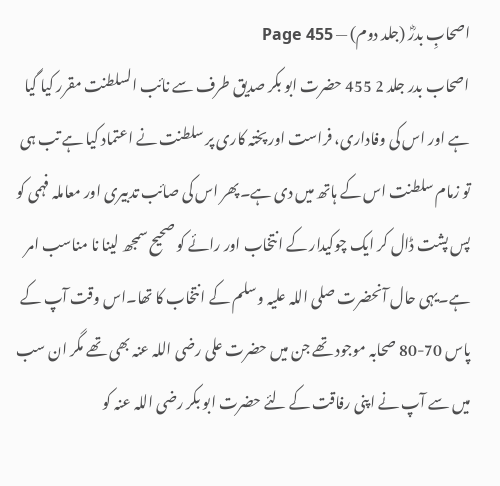اصحابِ بدرؓ (جلد دوم) — Page 455
اصحاب بدر جلد 2 455 حضرت ابو بکر صدیق طرف سے نائب السلطنت مقرر کیا گیا ہے اور اس کی وفاداری، فراست اور پختہ کاری پر سلطنت نے اعتماد کیا ہے تب ہی تو زمام سلطنت اس کے ہاتھ میں دی ہے۔پھر اس کی صائب تدبیری اور معاملہ فہمی کو پس پشت ڈال کر ایک چوکیدار کے انتخاب اور رائے کو صحیح سمجھ لینا نا مناسب امر ہے۔یہی حال آنحضرت صلی اللہ علیہ وسلم کے انتخاب کا تھا۔اس وقت آپ کے پاس 70-80 صحابہ موجود تھے جن میں حضرت علی رضی اللہ عنہ بھی تھے مگر ان سب میں سے آپ نے اپنی رفاقت کے لئے حضرت ابو بکر رضی اللہ عنہ کو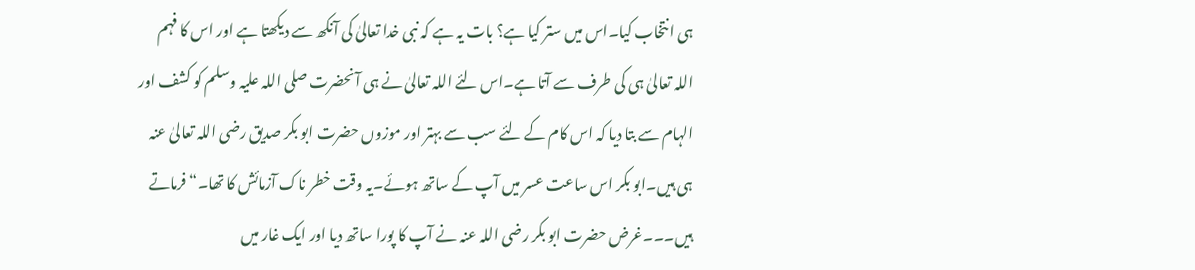ہی انتخاب کیا۔اس میں ستر کیا ہے؟ بات یہ ہے کہ نبی خدا تعالیٰ کی آنکھ سے دیکھتا ہے اور اس کا فہم اللہ تعالیٰ ہی کی طرف سے آتا ہے۔اس لئے اللہ تعالیٰ نے ہی آنحضرت صلی اللہ علیہ وسلم کو کشف اور الہام سے بتا دیا کہ اس کام کے لئے سب سے بہتر اور موزوں حضرت ابو بکر صدیق رضی اللہ تعالیٰ عنہ ہی ہیں۔ابو بکر اس ساعت عسر میں آپ کے ساتھ ہوئے۔یہ وقت خطر ناک آزمائش کا تھا۔“ فرماتے ہیں۔۔۔غرض حضرت ابو بکر رضی اللہ عنہ نے آپ کا پورا ساتھ دیا اور ایک غار میں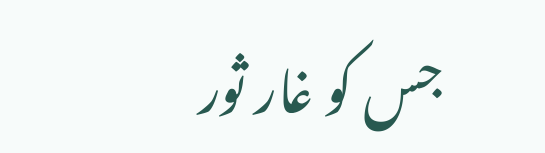جس کو غار ثور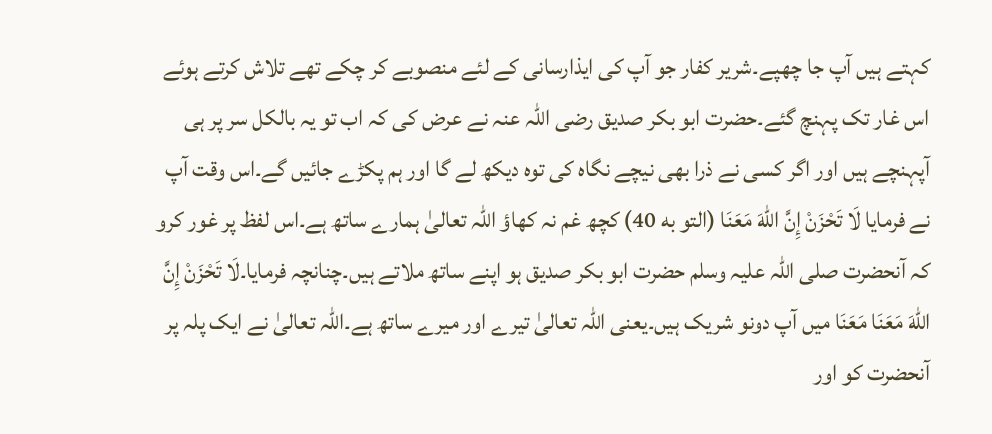کہتے ہیں آپ جا چھپے۔شریر کفار جو آپ کی ایذارسانی کے لئے منصوبے کر چکے تھے تلاش کرتے ہوئے اس غار تک پہنچ گئے۔حضرت ابو بکر صدیق رضی اللہ عنہ نے عرض کی کہ اب تو یہ بالکل سر پر ہی آپہنچے ہیں اور اگر کسی نے ذرا بھی نیچے نگاہ کی توہ دیکھ لے گا اور ہم پکڑے جائیں گے۔اس وقت آپ نے فرمایا لَا تَحْزَنْ إِنَّ اللهَ مَعَنَا (التو به 40) کچھ غم نہ کھاؤ اللہ تعالیٰ ہمارے ساتھ ہے۔اس لفظ پر غور کرو کہ آنحضرت صلی اللہ علیہ وسلم حضرت ابو بکر صدیق ہو اپنے ساتھ ملاتے ہیں۔چنانچہ فرمایا۔لَا تَحْزَنْ إِنَّ اللهَ مَعَنَا مَعَنَا میں آپ دونو شریک ہیں۔یعنی اللہ تعالیٰ تیرے اور میرے ساتھ ہے۔اللہ تعالیٰ نے ایک پلہ پر آنحضرت کو اور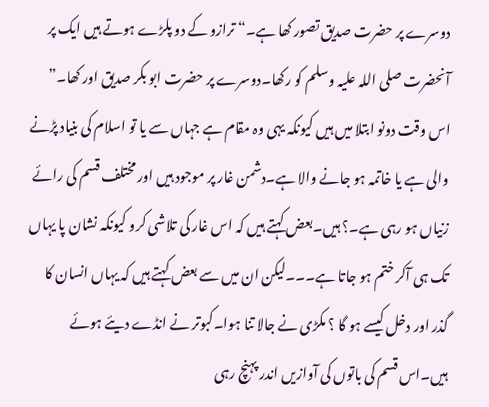دوسرے پر حضرت صدیق تصور کھا ہے۔“ ترازو کے دو پلڑے ہوتے ہیں ایک پر آنحضرت صلی اللہ علیہ وسلم کو رکھا۔دوسرے پر حضرت ابو بکر صدیق اور کھا۔” اس وقت دونو ابتلا میں ہیں کیونکہ یہی وہ مقام ہے جہاں سے یا تو اسلام کی بنیاد پڑنے والی ہے یا خاتمہ ہو جانے والا ہے۔دشمن غار پر موجود ہیں اور مختلف قسم کی رائے زنیاں ہو رہی ہے۔؟ ہیں۔بعض کہتے ہیں کہ اس غار کی تلاشی کرو کیونکہ نشان پا یہاں تک ہی آکر ختم ہو جاتا ہے۔۔۔لیکن ان میں سے بعض کہتے ہیں کہ یہاں انسان کا گذر اور دخل کیسے ہو گا ؟ مکڑی نے جالا تنا ہوا۔کبوتر نے انڈے دیئے ہوئے ہیں۔اس قسم کی باتوں کی آوازیں اندر پہنچ رہی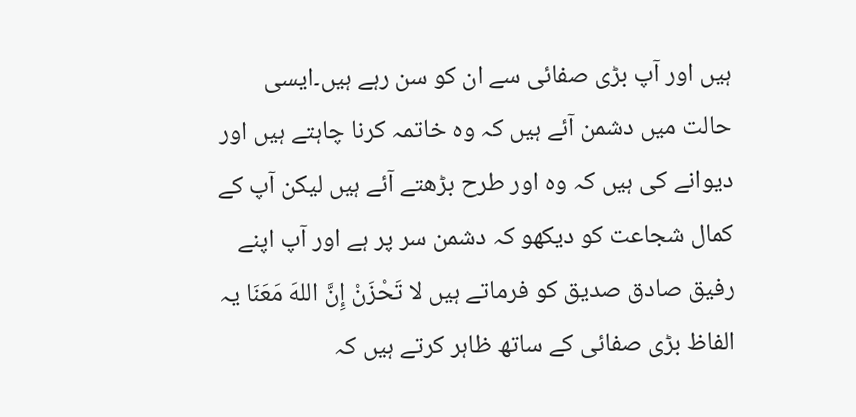ہیں اور آپ بڑی صفائی سے ان کو سن رہے ہیں۔ایسی حالت میں دشمن آئے ہیں کہ وہ خاتمہ کرنا چاہتے ہیں اور دیوانے کی ہیں کہ وہ اور طرح بڑھتے آئے ہیں لیکن آپ کے کمال شجاعت کو دیکھو کہ دشمن سر پر ہے اور آپ اپنے رفیق صادق صدیق کو فرماتے ہیں لا تَحْزَنْ إِنَّ اللهَ مَعَنَا یہ الفاظ بڑی صفائی کے ساتھ ظاہر کرتے ہیں کہ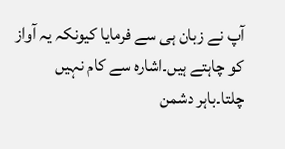آپ نے زبان ہی سے فرمایا کیونکہ یہ آواز کو چاہتے ہیں۔اشارہ سے کام نہیں چلتا۔باہر دشمن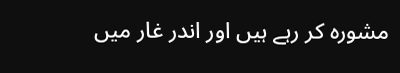مشورہ کر رہے ہیں اور اندر غار میں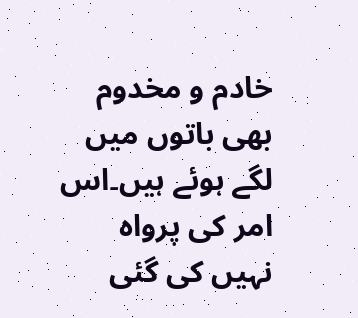خادم و مخدوم بھی باتوں میں لگے ہوئے ہیں۔اس امر کی پرواہ نہیں کی گئی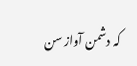کہ دشمن آواز سن